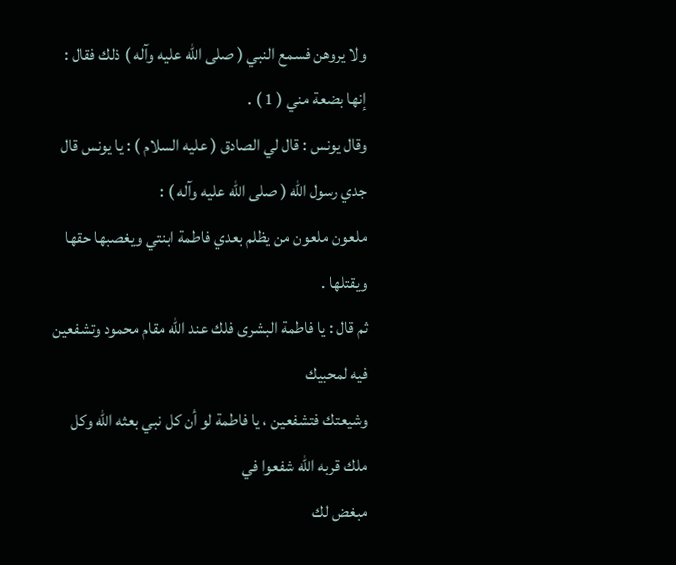ولا يروهن فسمع النبي ( صلى الله عليه وآله ) ذلك فقال : إنها بضعة مني ( 1 ) .
وقال يونس : قال لي الصادق ( عليه السلام ) : يا يونس قال جدي رسول الله ( صلى الله عليه وآله ) :
ملعون ملعون من يظلم بعدي فاطمة ابنتي ويغصبها حقها ويقتلها .
ثم قال : يا فاطمة البشرى فلك عند الله مقام محمود وتشفعين فيه لمحبيك
وشيعتك فتشفعين ، يا فاطمة لو أن كل نبي بعثه الله وكل ملك قربه الله شفعوا في
مبغض لك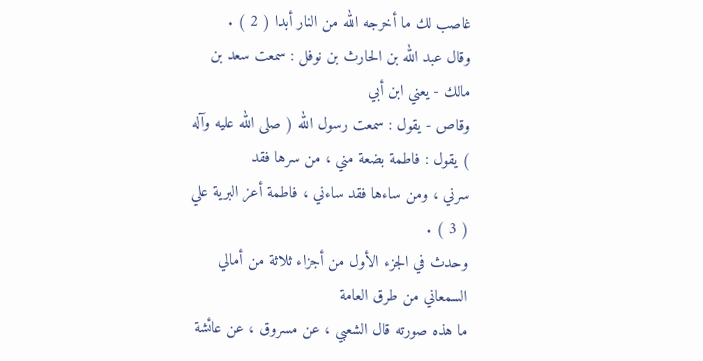غاصب لك ما أخرجه الله من النار أبدا ( 2 ) .
وقال عبد الله بن الحارث بن نوفل : سمعت سعد بن مالك - يعني ابن أبي
وقاص - يقول : سمعت رسول الله ( صلى الله عليه وآله ) يقول : فاطمة بضعة مني ، من سرها فقد
سرني ، ومن ساءها فقد ساءني ، فاطمة أعز البرية علي ( 3 ) .
وحدث في الجزء الأول من أجزاء ثلاثة من أمالي السمعاني من طرق العامة
ما هذه صورته قال الشعبي ، عن مسروق ، عن عائشة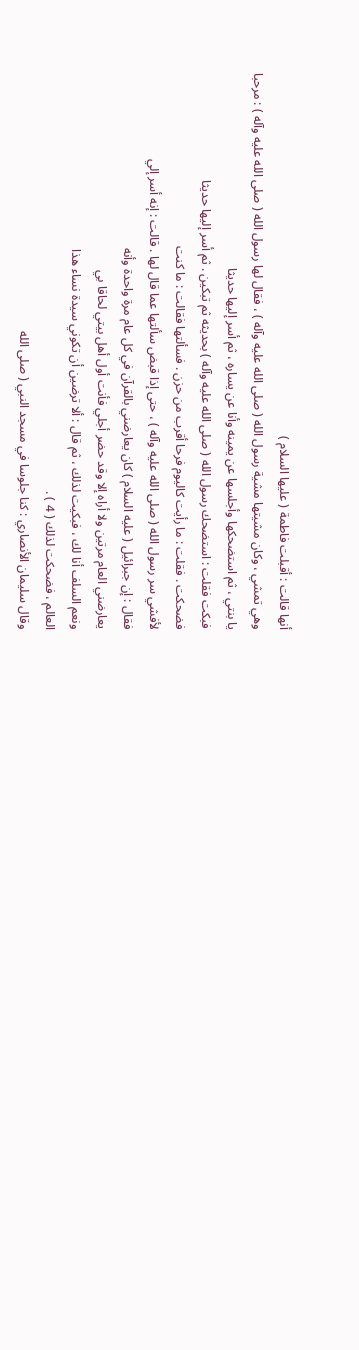أنها قالت : أقبلت فاطمة ( عليها السلام )
وهي تمشي ، وكان مشيتها مشية رسول الله ( صلى الله عليه وآله ) ، فقال لها رسول الله ( صلى الله عليه وآله ) : مرحبا
يا بنتي ، ثم استضحكها وأجلسها عن يمينه وأنا عن يساره ، ثم أسر إليها حديثا
فبكت فقلت : استضحك رسول الله ( صلى الله عليه وآله ) بحديثه ثم تبكين . ثم أسر إليها حديثا
فضحكت . فقلت : ما رأيت كاليوم فرحا أقرب من حزن . فسألتها فقالت : ما كنت
لأفشي سر رسول الله ( صلى الله عليه وآله ) ، حتى إذا قبض سألتها عما قال لها . قالت : إنه أسر إلي
فقال : إن جبرائيل ( عليه السلام ) كان يعارضني بالقرآن في كل عام مرة واحدة وأنه
يعارضني العام مرتين ولا أراه إلا وقد حضر أجلي فأنت أول أهل بيتي لحاقا بي
ونعم السلف أنا لك ، فبكيت لذلك ، ثم قال : ألا ترضين أن تكوني سيدة نساء هذا
العالم ، فضحكت لذلك ( 4 ) .
وقال سليمان الأنصاري : كنا جلوسا في مسجد النبي ( صلى الله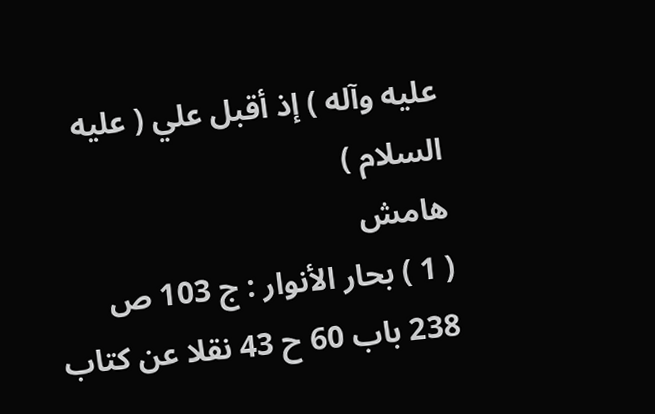عليه وآله ) إذ أقبل علي ( عليه السلام )
هامش
( 1 ) بحار الأنوار : ج 103 ص 238 باب 60 ح 43 نقلا عن كتاب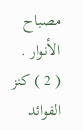مصباح الأنوار .
( 2 ) كنز الفوائد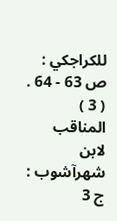للكراجكي : ص 63 - 64 .
( 3 ) المناقب لابن شهرآشوب : ج 3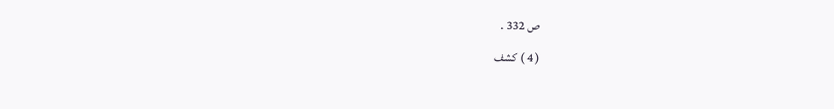ص 332 .
( 4 ) كشف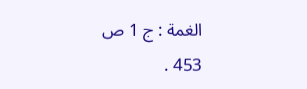الغمة : ج 1 ص 453 .